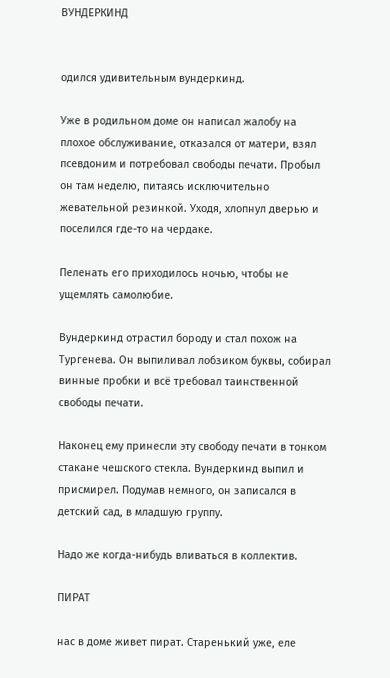ВУНДЕРКИНД


одился удивительным вундеркинд.

Уже в родильном доме он написал жалобу на плохое обслуживание, отказался от матери, взял псевдоним и потребовал свободы печати. Пробыл он там неделю, питаясь исключительно жевательной резинкой. Уходя, хлопнул дверью и поселился где-то на чердаке.

Пеленать его приходилось ночью, чтобы не ущемлять самолюбие.

Вундеркинд отрастил бороду и стал похож на Тургенева. Он выпиливал лобзиком буквы, собирал винные пробки и всё требовал таинственной свободы печати.

Наконец ему принесли эту свободу печати в тонком стакане чешского стекла. Вундеркинд выпил и присмирел. Подумав немного, он записался в детский сад, в младшую группу.

Надо же когда-нибудь вливаться в коллектив.

ПИРАТ

нас в доме живет пират. Старенький уже, еле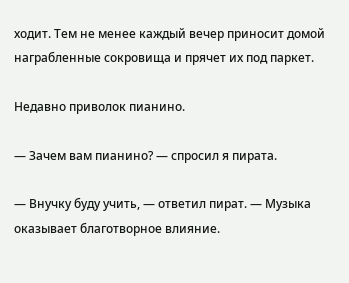ходит. Тем не менее каждый вечер приносит домой награбленные сокровища и прячет их под паркет.

Недавно приволок пианино.

— Зачем вам пианино? — спросил я пирата.

— Внучку буду учить, — ответил пират. — Музыка оказывает благотворное влияние.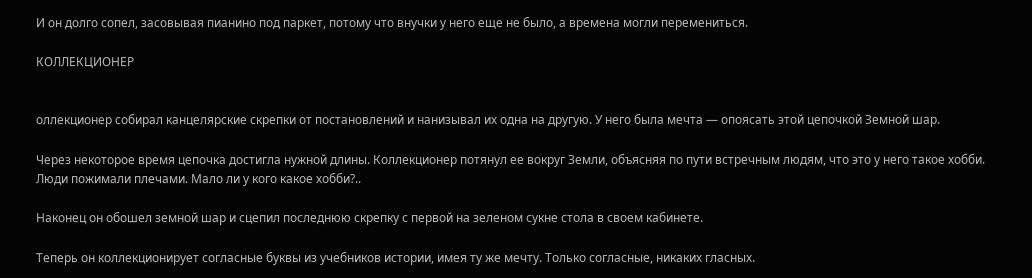И он долго сопел, засовывая пианино под паркет, потому что внучки у него еще не было, а времена могли перемениться.

КОЛЛЕКЦИОНЕР


оллекционер собирал канцелярские скрепки от постановлений и нанизывал их одна на другую. У него была мечта — опоясать этой цепочкой Земной шар.

Через некоторое время цепочка достигла нужной длины. Коллекционер потянул ее вокруг Земли, объясняя по пути встречным людям, что это у него такое хобби. Люди пожимали плечами. Мало ли у кого какое хобби?..

Наконец он обошел земной шар и сцепил последнюю скрепку с первой на зеленом сукне стола в своем кабинете.

Теперь он коллекционирует согласные буквы из учебников истории, имея ту же мечту. Только согласные, никаких гласных.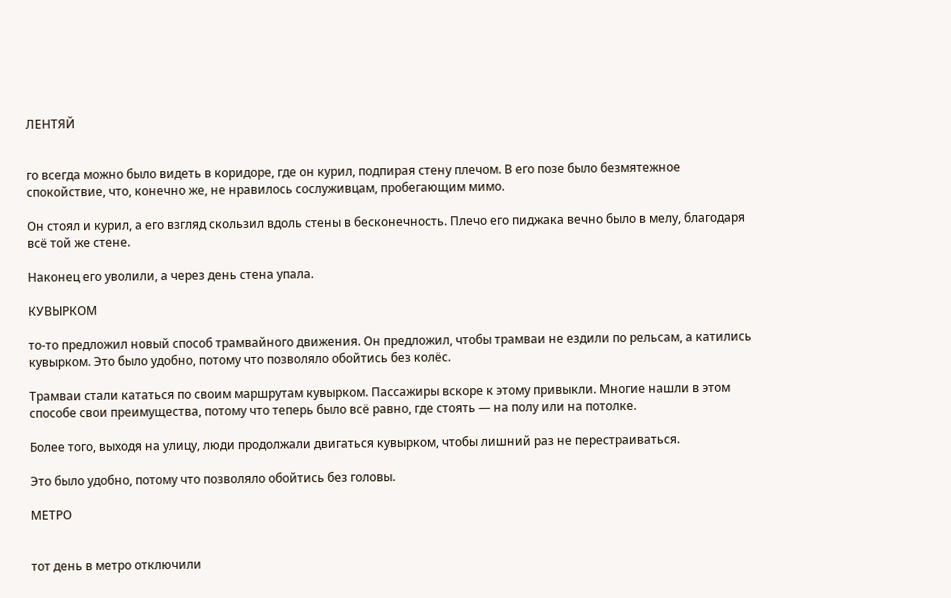ЛЕНТЯЙ


го всегда можно было видеть в коридоре, где он курил, подпирая стену плечом. В его позе было безмятежное спокойствие, что, конечно же, не нравилось сослуживцам, пробегающим мимо.

Он стоял и курил, а его взгляд скользил вдоль стены в бесконечность. Плечо его пиджака вечно было в мелу, благодаря всё той же стене.

Наконец его уволили, а через день стена упала.

КУВЫРКОМ

то-то предложил новый способ трамвайного движения. Он предложил, чтобы трамваи не ездили по рельсам, а катились кувырком. Это было удобно, потому что позволяло обойтись без колёс.

Трамваи стали кататься по своим маршрутам кувырком. Пассажиры вскоре к этому привыкли. Многие нашли в этом способе свои преимущества, потому что теперь было всё равно, где стоять — на полу или на потолке.

Более того, выходя на улицу, люди продолжали двигаться кувырком, чтобы лишний раз не перестраиваться.

Это было удобно, потому что позволяло обойтись без головы.

МЕТРО


тот день в метро отключили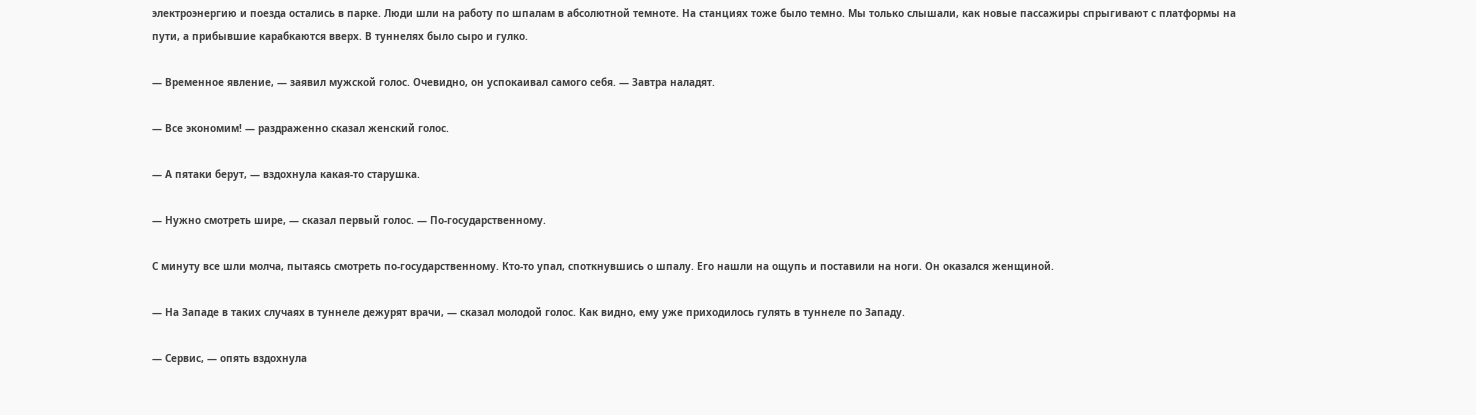электроэнергию и поезда остались в парке. Люди шли на работу по шпалам в абсолютной темноте. На станциях тоже было темно. Мы только слышали, как новые пассажиры спрыгивают с платформы на пути, а прибывшие карабкаются вверх. В туннелях было сыро и гулко.

— Временное явление, — заявил мужской голос. Очевидно, он успокаивал самого себя. — Завтра наладят.

— Все экономим! — раздраженно сказал женский голос.

— А пятаки берут, — вздохнула какая-то старушка.

— Нужно смотреть шире, — сказал первый голос. — По-государственному.

С минуту все шли молча, пытаясь смотреть по-государственному. Кто-то упал, споткнувшись о шпалу. Его нашли на ощупь и поставили на ноги. Он оказался женщиной.

— На Западе в таких случаях в туннеле дежурят врачи, — сказал молодой голос. Как видно, ему уже приходилось гулять в туннеле по Западу.

— Сервис, — опять вздохнула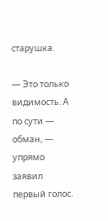старушка.

— Это только видимость. А по сути — обман, — упрямо заявил первый голос.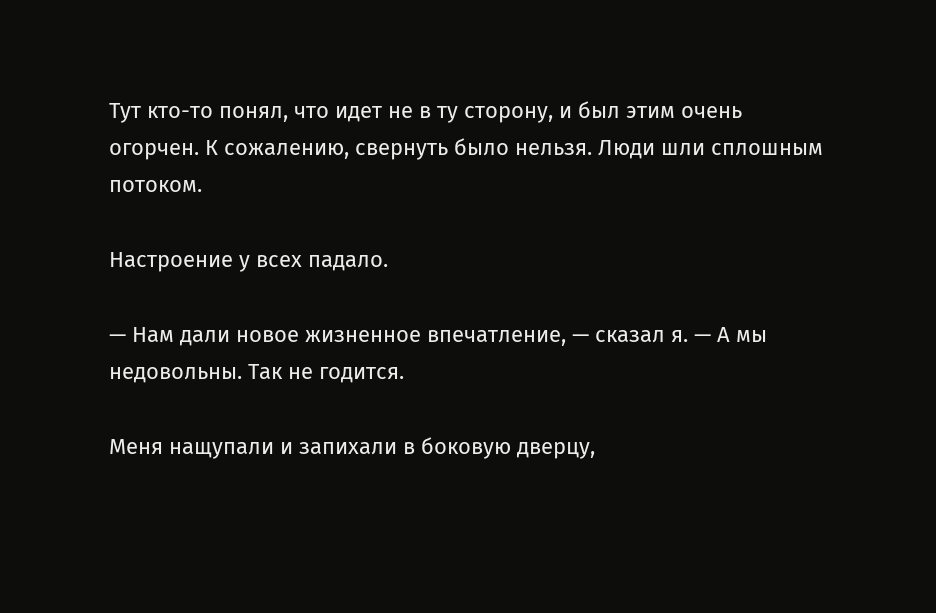Тут кто-то понял, что идет не в ту сторону, и был этим очень огорчен. К сожалению, свернуть было нельзя. Люди шли сплошным потоком.

Настроение у всех падало.

— Нам дали новое жизненное впечатление, — сказал я. — А мы недовольны. Так не годится.

Меня нащупали и запихали в боковую дверцу,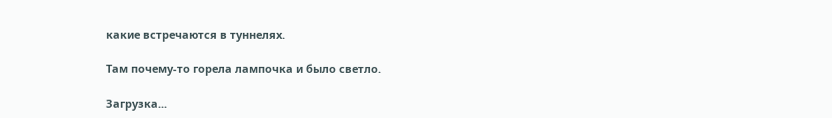какие встречаются в туннелях.

Там почему-то горела лампочка и было светло.

Загрузка...